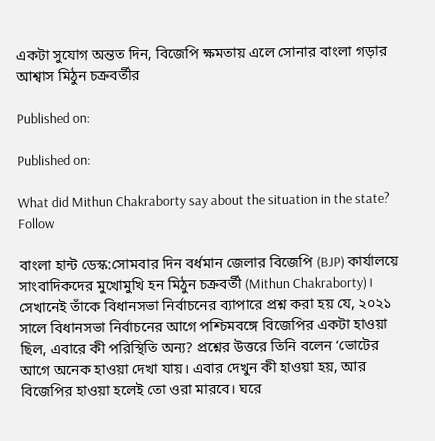একটা সুযোগ অন্তত দিন, বিজেপি ক্ষমতায় এলে সোনার বাংলা গড়ার আশ্বাস মিঠুন চক্রবর্তীর

Published on:

Published on:

What did Mithun Chakraborty say about the situation in the state?
Follow

বাংলা হান্ট ডেস্ক:সোমবার দিন বর্ধমান জেলার বিজেপি (BJP) কার্যালয়ে সাংবাদিকদের মুখোমুখি হন মিঠুন চক্রবর্তী (Mithun Chakraborty)। সেখানেই তাঁকে বিধানসভা নির্বাচনের ব্যাপারে প্রশ্ন করা হয় যে, ২০২১ সালে বিধানসভা নির্বাচনের আগে পশ্চিমবঙ্গে বিজেপির একটা হাওয়া ছিল, এবারে কী পরিস্থিতি অন্য? প্রশ্নের উত্তরে তিনি বলেন ‘ভোটের আগে অনেক হাওয়া দেখা যায়। এবার দেখুন কী হাওয়া হয়, আর বিজেপির হাওয়া হলেই তো ওরা মারবে। ঘরে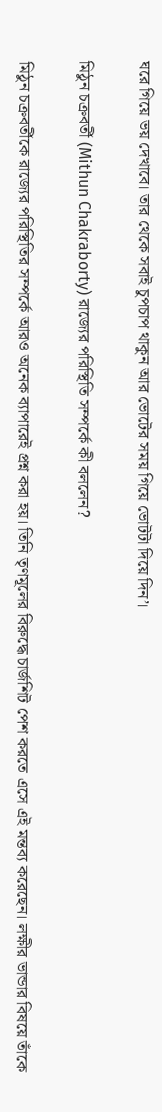ঘরে গিয়ে ভয় দেখাবে। তার থেকে সবাই চুপচাপ থাকুন আর ভোটের সময় গিয়ে ভোটটা দিয়ে দিন’।

মিঠুন চক্রবর্তী (Mithun Chakraborty) রাজ্যের পরিস্থিতি সম্পর্কে কী বললেন?

মিঠুন চক্রবর্তীকে রাজ্যের পরিস্থিতির সম্পর্কে আরও অনেক ব্যাপারেই প্রশ্ন করা হয়। তিনি তৃণমূলের বিরুদ্ধে চার্জশিট পেশ করতে এসে এই মন্তব্য করেছেন। লক্ষীর ভান্ডার বিষয়ে তাঁকে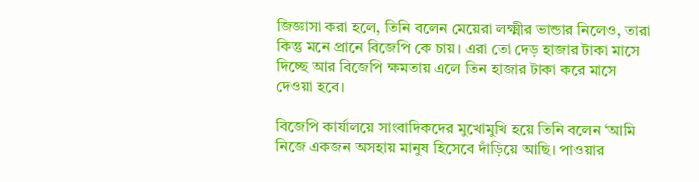জিজ্ঞাসা করা হলে, তিনি বলেন মেয়েরা লক্ষ্মীর ভান্ডার নিলেও, তারা কিন্তু মনে প্রানে বিজেপি কে চায়। এরা তো দেড় হাজার টাকা মাসে দিচ্ছে আর বিজেপি ক্ষমতায় এলে তিন হাজার টাকা করে মাসে দেওয়া হবে।

বিজেপি কার্যালয়ে সাংবাদিকদের মুখোমুখি হয়ে তিনি বলেন ‘আমি নিজে একজন অসহায় মানুষ হিসেবে দাঁড়িয়ে আছি। পাওয়ার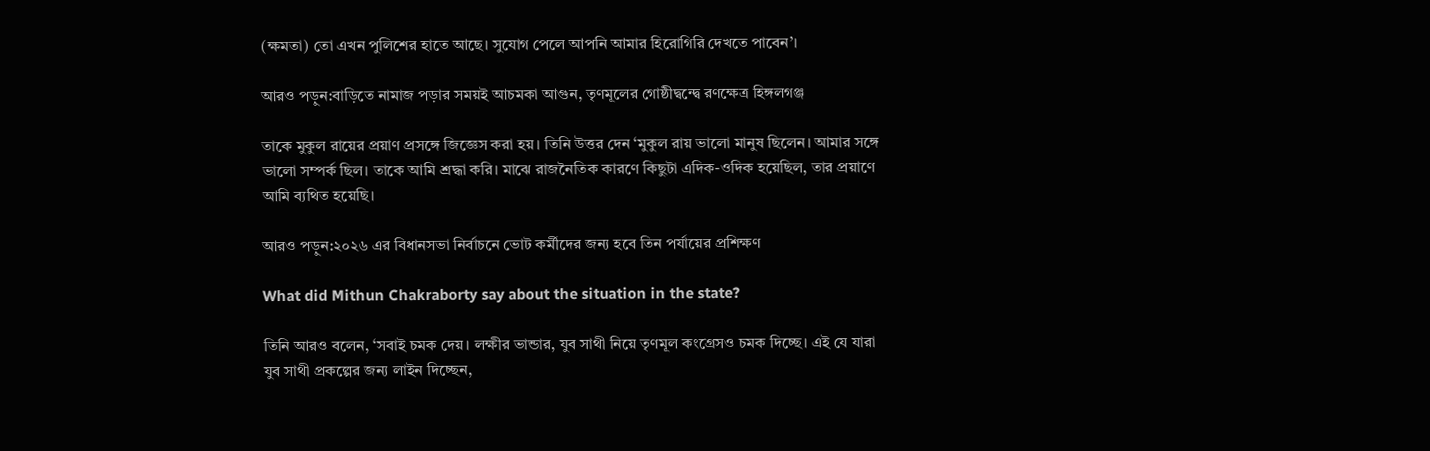(ক্ষমতা) তো এখন পুলিশের হাতে আছে। সুযোগ পেলে আপনি আমার হিরোগিরি দেখতে পাবেন’।

আরও পড়ুন:বাড়িতে নামাজ পড়ার সময়ই আচমকা আগুন, তৃণমূলের গোষ্ঠীদ্বন্দ্বে রণক্ষেত্র হিঙ্গলগঞ্জ

তাকে মুকুল রায়ের প্রয়াণ প্রসঙ্গে জিজ্ঞেস করা হয়। তিনি উত্তর দেন ‘মুকুল রায় ভালো মানুষ ছিলেন। আমার সঙ্গে ভালো সম্পর্ক ছিল। তাকে আমি শ্রদ্ধা করি। মাঝে রাজনৈতিক কারণে কিছুটা এদিক-ওদিক হয়েছিল, তার প্রয়াণে আমি ব্যথিত হয়েছি।

আরও পড়ুন:২০২৬ এর বিধানসভা নির্বাচনে ভোট কর্মীদের জন্য হবে তিন পর্যায়ের প্রশিক্ষণ

What did Mithun Chakraborty say about the situation in the state?

তিনি আরও বলেন, ‘সবাই চমক দেয়। লক্ষীর ভান্ডার, যুব সাথী নিয়ে তৃণমূল কংগ্রেসও চমক দিচ্ছে। এই যে যারা যুব সাথী প্রকল্পের জন্য লাইন দিচ্ছেন,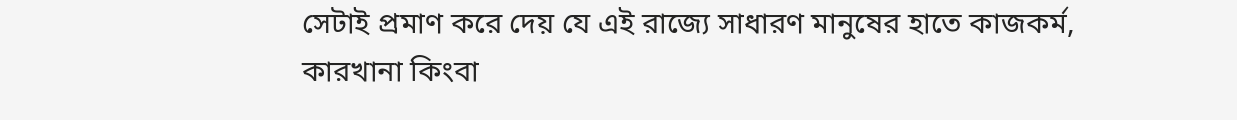সেটাই প্রমাণ করে দেয় যে এই রাজ্যে সাধারণ মানুষের হাতে কাজকর্ম, কারখানা কিংবা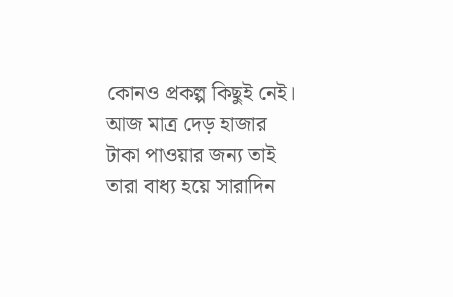কোনও প্রকল্প কিছুই নেই। আজ মাত্র দেড় হাজার টাকা পাওয়ার জন্য তাই তারা বাধ্য হয়ে সারাদিন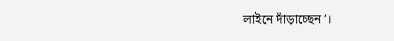লাইনে দাঁড়াচ্ছেন’।